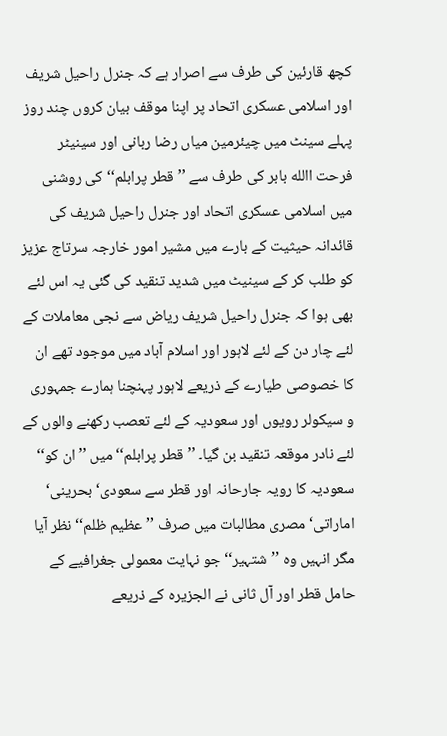کچھ قارئین کی طرف سے اصرار ہے کہ جنرل راحیل شریف اور اسلامی عسکری اتحاد پر اپنا موقف بیان کروں چند روز پہلے سینٹ میں چیئرمین میاں رضا ربانی اور سینیٹر فرحت االله بابر کی طرف سے ’’قطر پرابلم‘‘ کی روشنی میں اسلامی عسکری اتحاد اور جنرل راحیل شریف کی قائدانہ حیثیت کے بارے میں مشیر امور خارجہ سرتاج عزیز کو طلب کر کے سینیٹ میں شدید تنقید کی گئی یہ اس لئے بھی ہوا کہ جنرل راحیل شریف ریاض سے نجی معاملات کے لئے چار دن کے لئے لاہور اور اسلام آباد میں موجود تھے ان کا خصوصی طیارے کے ذریعے لاہور پہنچنا ہمارے جمہوری و سیکولر رویوں اور سعودیہ کے لئے تعصب رکھنے والوں کے لئے نادر موقعہ تنقید بن گیا۔ ’’قطر پرابلم‘‘ میں ’’ان کو‘‘ سعودیہ کا رویہ جارحانہ اور قطر سے سعودی‘ بحرینی‘ اماراتی‘ مصری مطالبات میں صرف ’’عظیم ظلم‘‘ نظر آیا مگر انہیں وہ ’’شتہیر‘‘ جو نہایت معمولی جغرافیے کے حامل قطر اور آل ثانی نے الجزیرہ کے ذریعے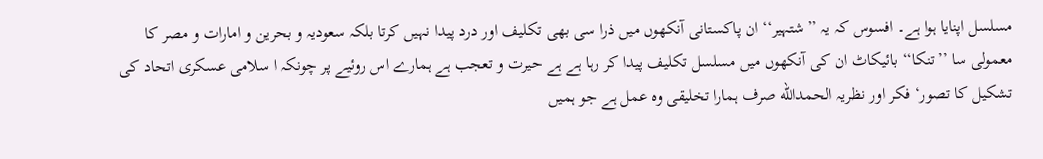مسلسل اپنایا ہوا ہے۔ افسوس کہ یہ ’’شتہیر‘‘ ان پاکستانی آنکھوں میں ذرا سی بھی تکلیف اور درد پیدا نہیں کرتا بلکہ سعودیہ و بحرین و امارات و مصر کا معمولی سا ’’تنکا‘‘ بائیکاٹ ان کی آنکھوں میں مسلسل تکلیف پیدا کر رہا ہے ہے حیرت و تعجب ہے ہمارے اس روئیے پر چونکہ ا سلامی عسکری اتحاد کی تشکیل کا تصور‘ فکر اور نظریہ الحمدالله صرف ہمارا تخلیقی وہ عمل ہے جو ہمیں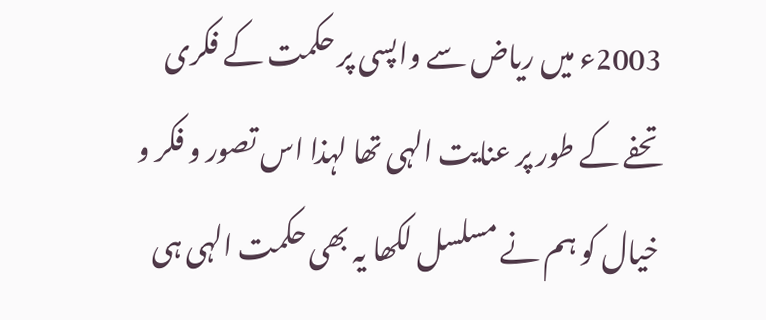2003ء میں ریاض سے واپسی پر حکمت کے فکری تحفے کے طور پر عنایت الہی تھا لہذا اس تصور و فکر و خیال کو ہم نے مسلسل لکھا یہ بھی حکمت الہی ہی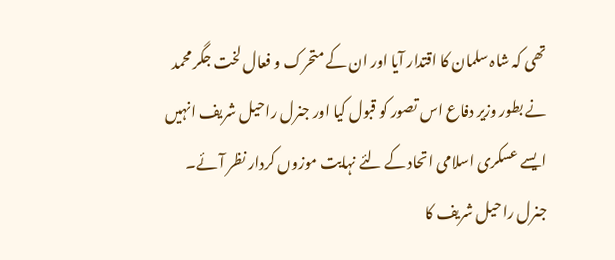تھی کہ شاہ سلمان کا اقتدار آیا اور ان کے متحرک و فعال لخت جگر محمد نے بطور وزیر دفاع اس تصور کو قبول کیا اور جنرل راحیل شریف انہیں ایسے عسکری اسلامی اتحاد کے لئے نہایت موزوں کردار نظر آئے۔ جنرل راحیل شریف کا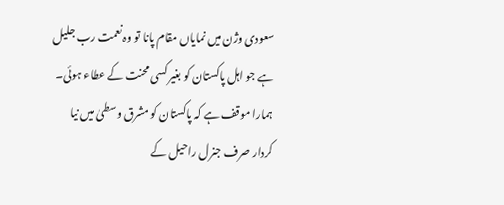سعودی وژن میں نمایاں مقام پانا تو وہ نعمت رب جلیل ہے جو اہل پاکستان کو بغیر کسی محنت کے عطاء ہوئی۔
ہمارا موقف ہے کہ پاکستان کو مشرق وسطیٰ میں نیا کردار صرف جنرل راحیل کے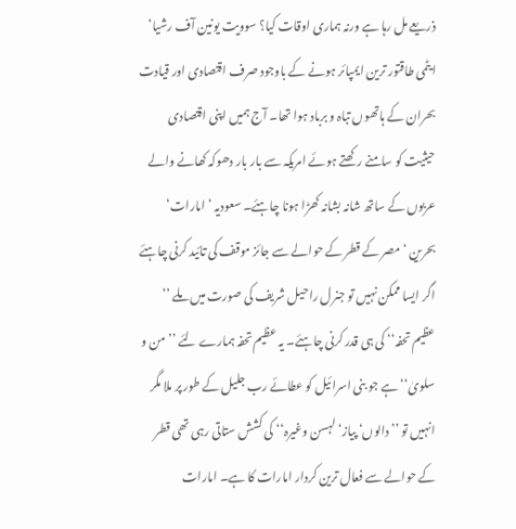ذریعے مل رہا ہے ورنہ ہماری اوقات کیا؟ سوویت یونین آف رشیا‘ ایٹمی طاقتور ترین ایمپائر ہونے کے باوجود صرف اقتصادی اور قیادت بحران کے ہاتھوں تباہ و برباد ہوا تھا۔ آج ہمیں اپنی اقتصادی حیثیت کو سامنے رکھتے ہوئے امریکہ سے بار بار دھوکہ کھانے والے عربوں کے ساتھ شانہ بشانہ کھڑا ہونا چاہئے۔ سعودیہ ‘ امارات‘ بحرین ‘ مصر کے قطر کے حوالے سے جائز موقف کی تائید کرنی چاہئے اگر ایسا ممکن نہیں تو جنرل راحیل شریف کی صورت میں ملے ’’ عظیم تحفہ‘‘ کی ہی قدر کرنی چاہئے۔ یہ عظیم تحفہ ہمارے لئے ’’من و سلویٰ‘‘ ہے جو بنی اسرائیل کو عطائے رب جلیل کے طور پر ملا مگر انہیں تو ’’دالوں‘ پیاز‘ لہسن وغیرہ‘‘ کی کشش ستاتی رہی تھی قطر کے حوالے سے فعال ترین کردار امارات کا ہے۔ امارات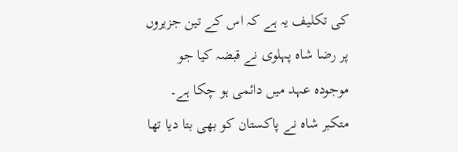کی تکلیف یہ ہے کہ اس کے تین جزیروں پر رضا شاہ پہلوی نے قبضہ کیا جو موجودہ عہد میں دائمی ہو چکا ہے۔ متکبر شاہ نے پاکستان کو بھی بتا دیا تھا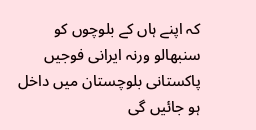کہ اپنے ہاں کے بلوچوں کو سنبھالو ورنہ ایرانی فوجیں پاکستانی بلوچستان میں داخل ہو جائیں گی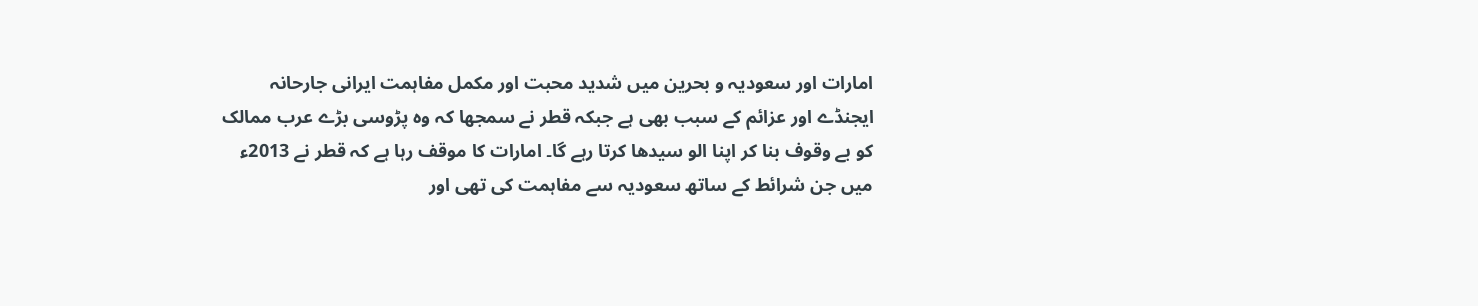امارات اور سعودیہ و بحرین میں شدید محبت اور مکمل مفاہمت ایرانی جارحانہ ایجنڈے اور عزائم کے سبب بھی ہے جبکہ قطر نے سمجھا کہ وہ پڑوسی بڑے عرب ممالک کو بے وقوف بنا کر اپنا الو سیدھا کرتا رہے گا۔ امارات کا موقف رہا ہے کہ قطر نے 2013ء میں جن شرائط کے ساتھ سعودیہ سے مفاہمت کی تھی اور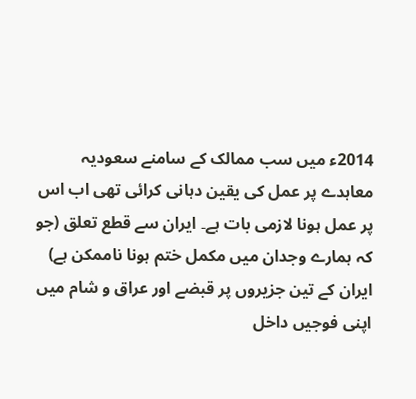2014ء میں سب ممالک کے سامنے سعودیہ معاہدے پر عمل کی یقین دہانی کرائی تھی اب اس پر عمل ہونا لازمی بات ہے۔ ایران سے قطع تعلق (جو کہ ہمارے وجدان میں مکمل ختم ہونا ناممکن ہے) ایران کے تین جزیروں پر قبضے اور عراق و شام میں اپنی فوجیں داخل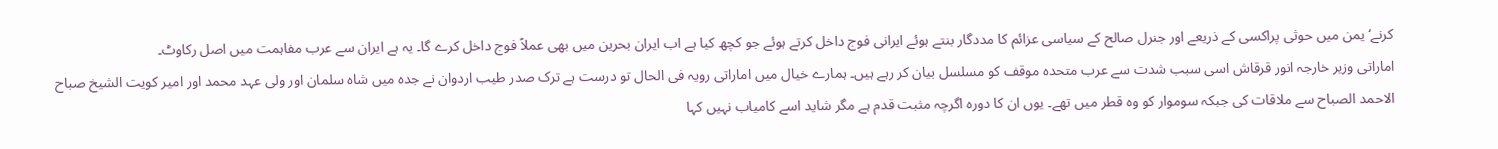کرنے‘ یمن میں حوثی پراکسی کے ذریعے اور جنرل صالح کے سیاسی عزائم کا مددگار بنتے ہوئے ایرانی فوج داخل کرتے ہوئے جو کچھ کیا ہے اب ایران بحرین میں بھی عملاً فوج داخل کرے گا۔ یہ ہے ایران سے عرب مفاہمت میں اصل رکاوٹ۔
اماراتی وزیر خارجہ انور قرقاش اسی سبب شدت سے عرب متحدہ موقف کو مسلسل بیان کر رہے ہیں۔ ہمارے خیال میں اماراتی رویہ فی الحال تو درست ہے ترک صدر طیب اردوان نے جدہ میں شاہ سلمان اور ولی عہد محمد اور امیر کویت الشیخ صباح الاحمد الصباح سے ملاقات کی جبکہ سوموار کو وہ قطر میں تھے۔ یوں ان کا دورہ اگرچہ مثبت قدم ہے مگر شاید اسے کامیاب نہیں کہا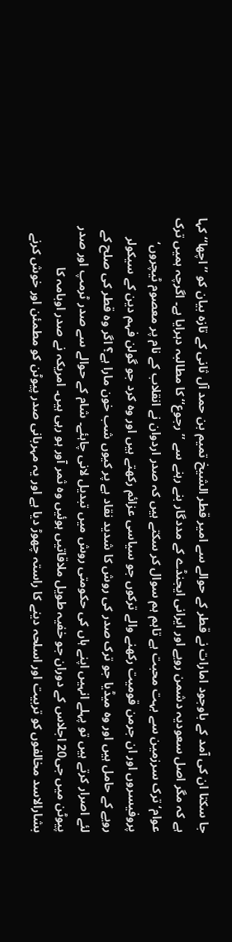جا سکتا ان کی آمد کے باوجود امارات نے قطر کے حوالے سے امیر قطر الشیخ تمیم بن حمد آل ثانی کے تازہ بیان کو ’’اچھا‘‘ کہا ہے کہ مگر اصل سعودیہ دشمن رویے اور ایرانی ایجنڈے کے مددگار بنے رہنے سے ’’رجوع‘‘ کا مطالبہ دہرایا ہے۔ اگرچہ ہمیں ترک عوام‘ ترک سرزمین سے بہت محبت ہے تاہم ہم سوال کر سکتے ہیں کہ صدر اردوان نے انقلاب کے نام پر معصوم ٹیچروں‘ پروفیسروں اور ان جرمن قومیت رکھنے والے ترکوں جو سیاسی عزائم رکھتے ہیں اور وہ کرد جو گولن فہم دین کے سیکولر رویے کے حامل ہیں اور وہ میڈیا جو ترک صدر کی روش کا شدید نقاد ہے پر کیوں شب خون مارا ہے؟ اگر وہ قطر کی صلح کے لئے اصرار کرتے ہیں تو پہلے انہیں اپنے ہاں کی حکومتی روش میں تبدیل لانی چاہئے۔ شام کے حوالے سے صدر ٹرمپ اور صدر پیوٹن میں جی20 اجلاس کے دوران جو خفیہ طویل ملاقاتیں ہوئیں وہ ثمر آور ہو رہی ہیں۔ امریکہ نے صدر اوبامہ کا بشارالاسد مخالفوں کو تربیت اور اسلحہ دینے کا راستہ چھوڑ دیا ہے اور یہ مہربانی صدر پیوٹن کو مطمئن اور خوش کرنے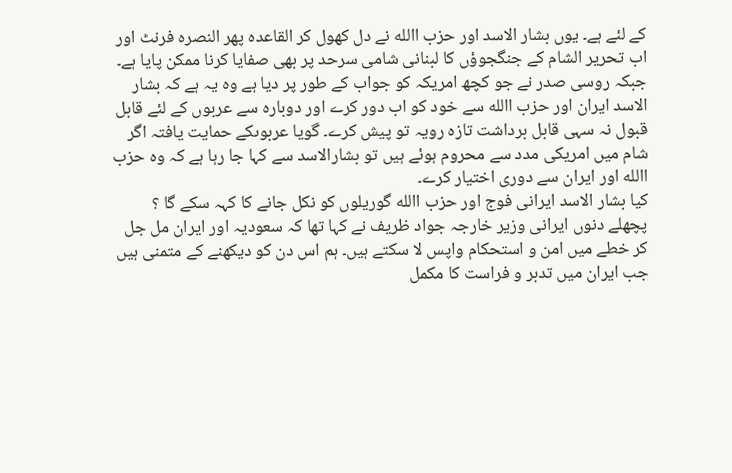کے لئے ہے۔ یوں بشار الاسد اور حزب االله نے دل کھول کر القاعدہ پھر النصرہ فرنٹ اور اب تحریر الشام کے جنگجوؤں کا لبنانی شامی سرحد پر بھی صفایا کرنا ممکن پایا ہے۔ جبکہ روسی صدر نے جو کچھ امریکہ کو جواب کے طور پر دیا ہے وہ یہ ہے کہ بشار الاسد ایران اور حزب االله سے خود کو اب دور کرے اور دوبارہ سے عربوں کے لئے قابل قبول نہ سہی قابل برداشت تازہ رویہ تو پیش کرے۔ گویا عربوںکے حمایت یافتہ اگر شام میں امریکی مدد سے محروم ہوئے ہیں تو بشارالاسد سے کہا جا رہا ہے کہ وہ حزب االله اور ایران سے دوری اختیار کرے۔
کیا بشار الاسد ایرانی فوج اور حزب االله گوریلوں کو نکل جانے کا کہہ سکے گا ؟ پچھلے دنوں ایرانی وزیر خارجہ جواد ظریف نے کہا تھا کہ سعودیہ اور ایران مل جل کر خطے میں امن و استحکام واپس لا سکتے ہیں۔ ہم اس دن کو دیکھنے کے متمنی ہیں جب ایران میں تدبر و فراست کا مکمل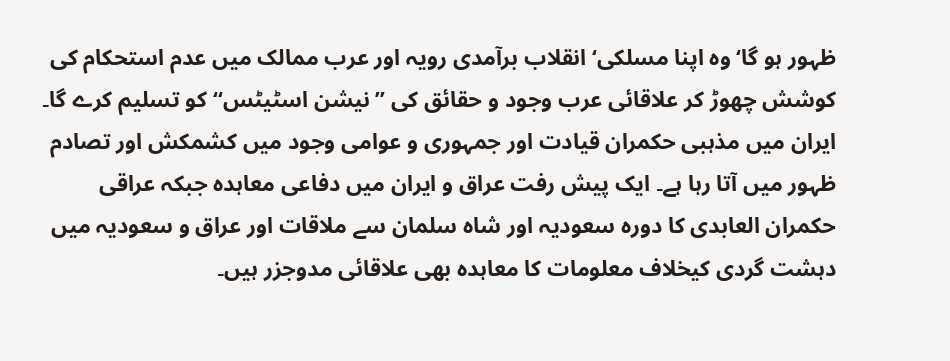ظہور ہو گا‘ وہ اپنا مسلکی‘ انقلاب برآمدی رویہ اور عرب ممالک میں عدم استحکام کی کوشش چھوڑ کر علاقائی عرب وجود و حقائق کی ’’نیشن اسٹیٹس‘‘ کو تسلیم کرے گا۔ ایران میں مذہبی حکمران قیادت اور جمہوری و عوامی وجود میں کشمکش اور تصادم ظہور میں آتا رہا ہے۔ ایک پیش رفت عراق و ایران میں دفاعی معاہدہ جبکہ عراقی حکمران العابدی کا دورہ سعودیہ اور شاہ سلمان سے ملاقات اور عراق و سعودیہ میں دہشت گردی کیخلاف معلومات کا معاہدہ بھی علاقائی مدوجزر ہیں۔